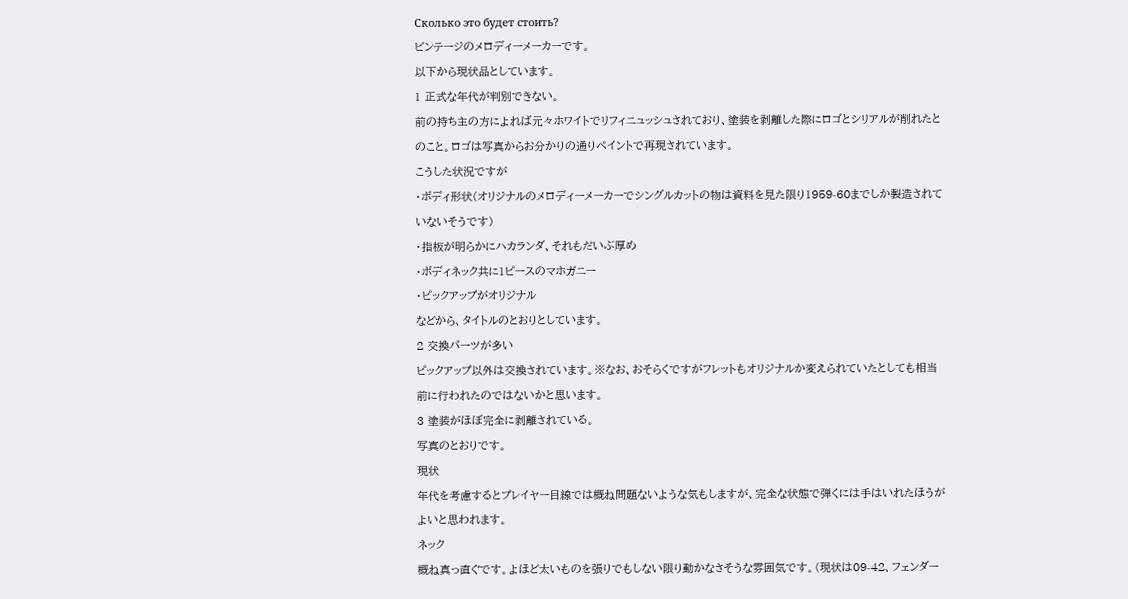Сколько это будет стоить?
ビンテージのメロディーメーカーです。
以下から現状品としています。
1 正式な年代が判別できない。
前の持ち主の方によれば元々ホワイトでリフィニュッシュされており、塗装を剥離した際にロゴとシリアルが削れたとのこと。ロゴは写真からお分かりの通りペイントで再現されています。
こうした状況ですが
・ボディ形状(オリジナルのメロディーメーカーでシングルカットの物は資料を見た限り1959-60までしか製造されていないそうです)
・指板が明らかにハカランダ、それもだいぶ厚め
・ボディネック共に1ピースのマホガニー
・ピックアップがオリジナル
などから、タイトルのとおりとしています。
2 交換パーツが多い
ピックアップ以外は交換されています。※なお、おそらくですがフレットもオリジナルか変えられていたとしても相当前に行われたのではないかと思います。
3 塗装がほぼ完全に剥離されている。
写真のとおりです。
現状
年代を考慮するとプレイヤー目線では概ね問題ないような気もしますが、完全な状態で弾くには手はいれたほうがよいと思われます。
ネック
概ね真っ直ぐです。よほど太いものを張りでもしない限り動かなさそうな雰囲気です。(現状は09-42、フェンダー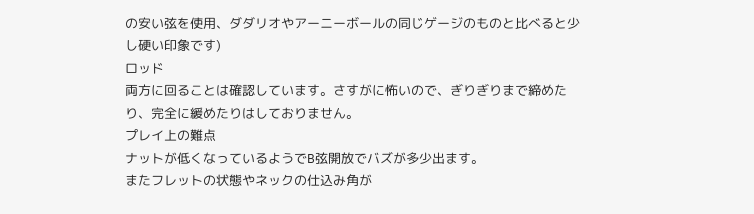の安い弦を使用、ダダリオやアーニーボールの同じゲージのものと比べると少し硬い印象です)
ロッド
両方に回ることは確認しています。さすがに怖いので、ぎりぎりまで締めたり、完全に緩めたりはしておりません。
プレイ上の難点
ナットが低くなっているようでB弦開放でバズが多少出ます。
またフレットの状態やネックの仕込み角が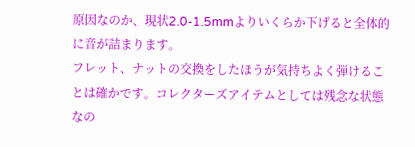原因なのか、現状2.0-1.5mmよりいくらか下げると全体的に音が詰まります。
フレット、ナットの交換をしたほうが気持ちよく弾けることは確かです。コレクターズアイテムとしては残念な状態なの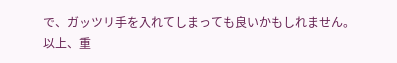で、ガッツリ手を入れてしまっても良いかもしれません。
以上、重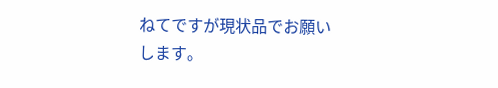ねてですが現状品でお願いします。